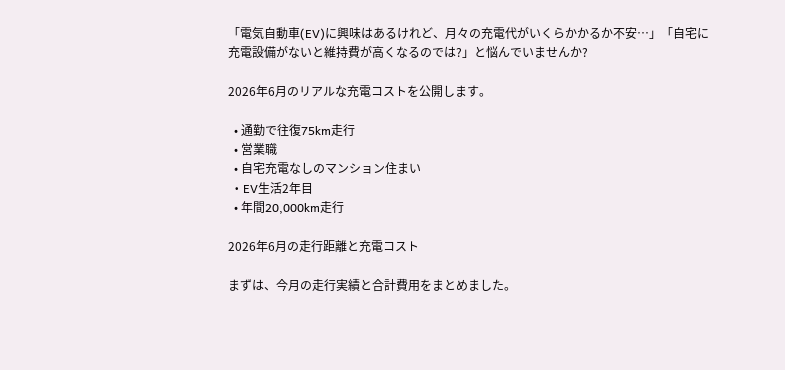「電気自動車(EV)に興味はあるけれど、月々の充電代がいくらかかるか不安…」「自宅に充電設備がないと維持費が高くなるのでは?」と悩んでいませんか?

2026年6月のリアルな充電コストを公開します。

  • 通勤で往復75km走行
  • 営業職
  • 自宅充電なしのマンション住まい
  • EV生活2年目
  • 年間20,000km走行

2026年6月の走行距離と充電コスト

まずは、今月の走行実績と合計費用をまとめました。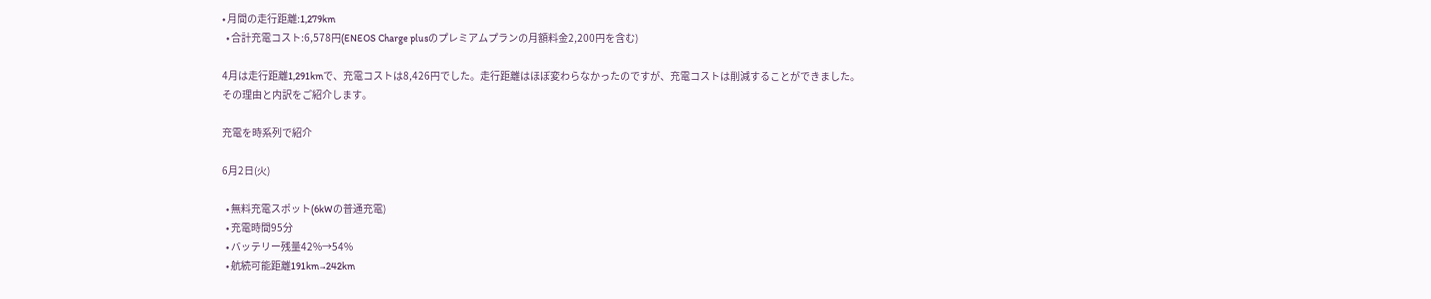• 月間の走行距離:1,279km
  • 合計充電コスト:6,578円(ENEOS Charge plusのプレミアムプランの月額料金2,200円を含む)

4月は走行距離1,291kmで、充電コストは8,426円でした。走行距離はほぼ変わらなかったのですが、充電コストは削減することができました。
その理由と内訳をご紹介します。

充電を時系列で紹介

6月2日(火)

  • 無料充電スポット(6kWの普通充電)
  • 充電時間95分
  • バッテリー残量42%→54%
  • 航続可能距離191km→242km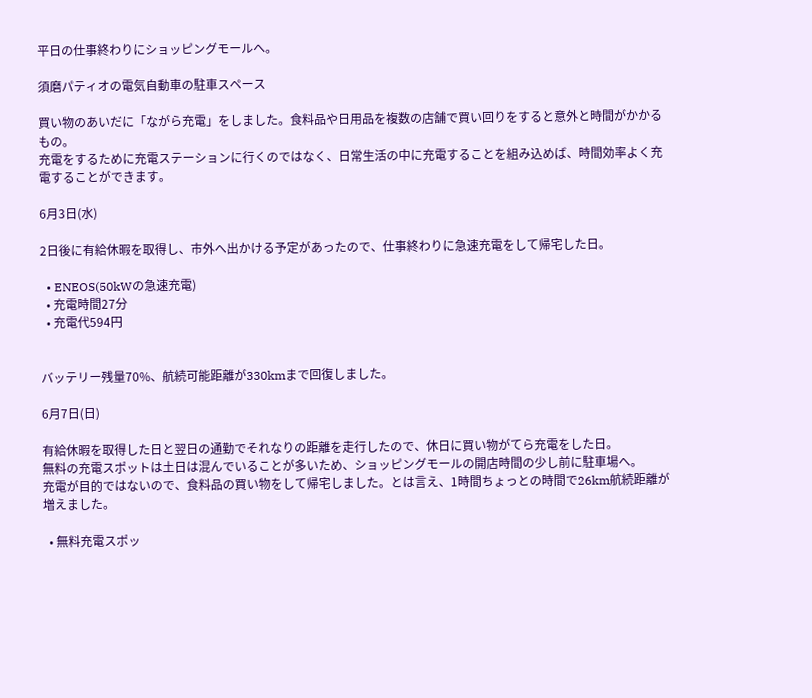平日の仕事終わりにショッピングモールへ。

須磨パティオの電気自動車の駐車スペース

買い物のあいだに「ながら充電」をしました。食料品や日用品を複数の店舗で買い回りをすると意外と時間がかかるもの。
充電をするために充電ステーションに行くのではなく、日常生活の中に充電することを組み込めば、時間効率よく充電することができます。

6月3日(水)

2日後に有給休暇を取得し、市外へ出かける予定があったので、仕事終わりに急速充電をして帰宅した日。

  • ENEOS(50kWの急速充電)
  • 充電時間27分
  • 充電代594円


バッテリー残量70%、航続可能距離が330kmまで回復しました。

6月7日(日)

有給休暇を取得した日と翌日の通勤でそれなりの距離を走行したので、休日に買い物がてら充電をした日。
無料の充電スポットは土日は混んでいることが多いため、ショッピングモールの開店時間の少し前に駐車場へ。
充電が目的ではないので、食料品の買い物をして帰宅しました。とは言え、1時間ちょっとの時間で26km航続距離が増えました。

  • 無料充電スポッ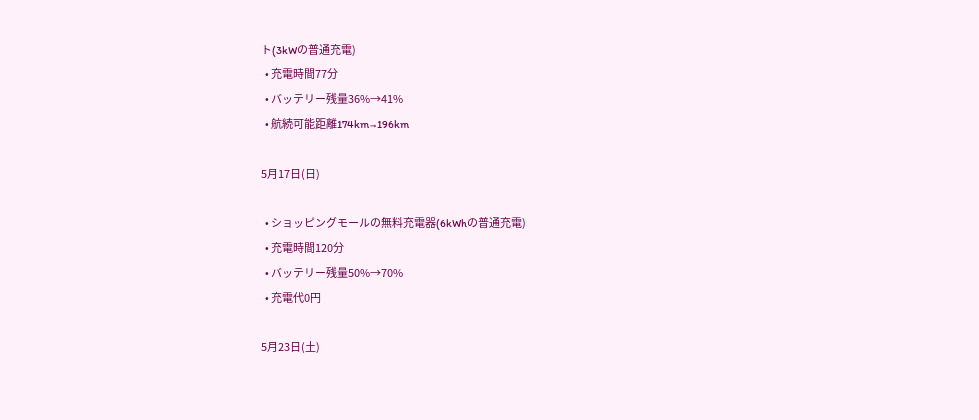ト(3kWの普通充電)
  • 充電時間77分
  • バッテリー残量36%→41%
  • 航続可能距離174km→196km

5月17日(日)

  • ショッピングモールの無料充電器(6kWhの普通充電)
  • 充電時間120分
  • バッテリー残量50%→70%
  • 充電代0円

5月23日(土)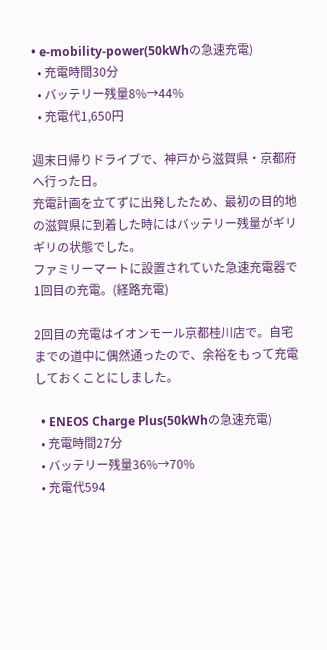• e-mobility-power(50kWhの急速充電)
  • 充電時間30分
  • バッテリー残量8%→44%
  • 充電代1,650円

週末日帰りドライブで、神戸から滋賀県・京都府へ行った日。
充電計画を立てずに出発したため、最初の目的地の滋賀県に到着した時にはバッテリー残量がギリギリの状態でした。
ファミリーマートに設置されていた急速充電器で1回目の充電。(経路充電)

2回目の充電はイオンモール京都桂川店で。自宅までの道中に偶然通ったので、余裕をもって充電しておくことにしました。

  • ENEOS Charge Plus(50kWhの急速充電)
  • 充電時間27分
  • バッテリー残量36%→70%
  • 充電代594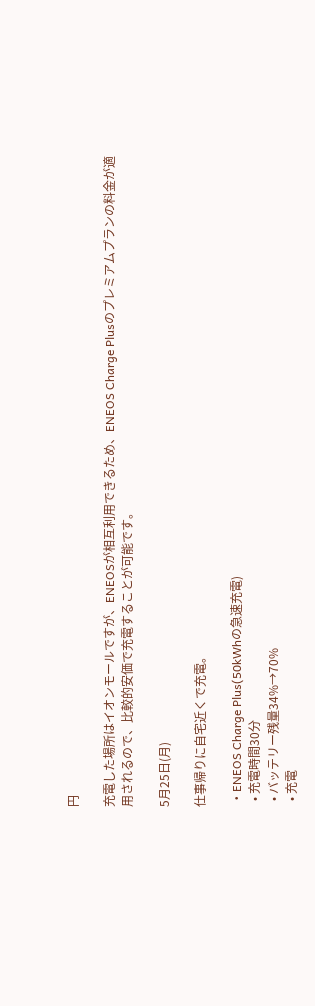円

充電した場所はイオンモールですが、ENEOSが相互利用できるため、ENEOS Charge Plusのプレミアムプランの料金が適用されるので、比較的安価で充電することが可能です。

5月25日(月)

仕事帰りに自宅近くで充電。

  • ENEOS Charge Plus(50kWhの急速充電)
  • 充電時間30分
  • バッテリー残量34%→70%
  • 充電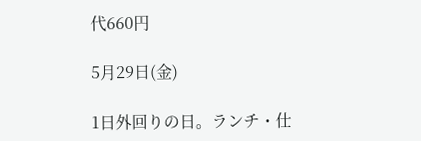代660円

5月29日(金)

1日外回りの日。ランチ・仕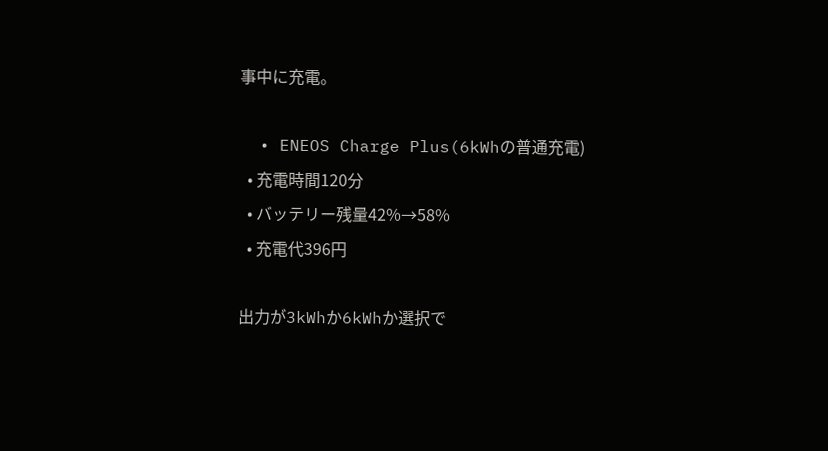事中に充電。

  • ENEOS Charge Plus(6kWhの普通充電)
  • 充電時間120分
  • バッテリー残量42%→58%
  • 充電代396円

出力が3kWhか6kWhか選択で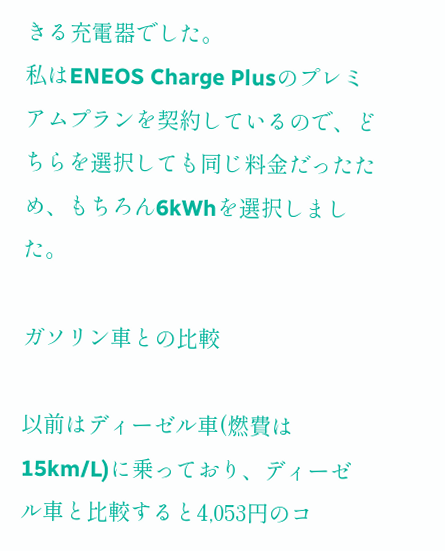きる充電器でした。
私はENEOS Charge Plusのプレミアムプランを契約しているので、どちらを選択しても同じ料金だったため、もちろん6kWhを選択しました。

ガソリン車との比較

以前はディーゼル車(燃費は15km/L)に乗っており、ディーゼル車と比較すると4,053円のコ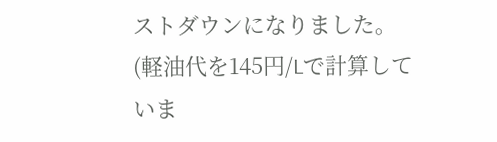ストダウンになりました。(軽油代を145円/Lで計算していま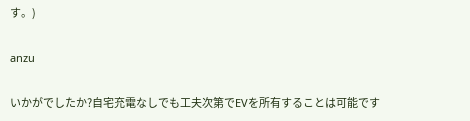す。)

anzu

いかがでしたか?自宅充電なしでも工夫次第でEVを所有することは可能です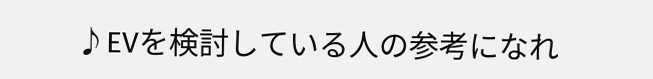♪EVを検討している人の参考になれ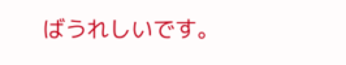ばうれしいです。